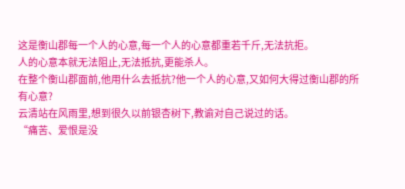这是衡山郡每一个人的心意,每一个人的心意都重若千斤,无法抗拒。
人的心意本就无法阻止,无法抵抗,更能杀人。
在整个衡山郡面前,他用什么去抵抗?他一个人的心意,又如何大得过衡山郡的所有心意?
云清站在风雨里,想到很久以前银杏树下,教谕对自己说过的话。
“痛苦、爱恨是没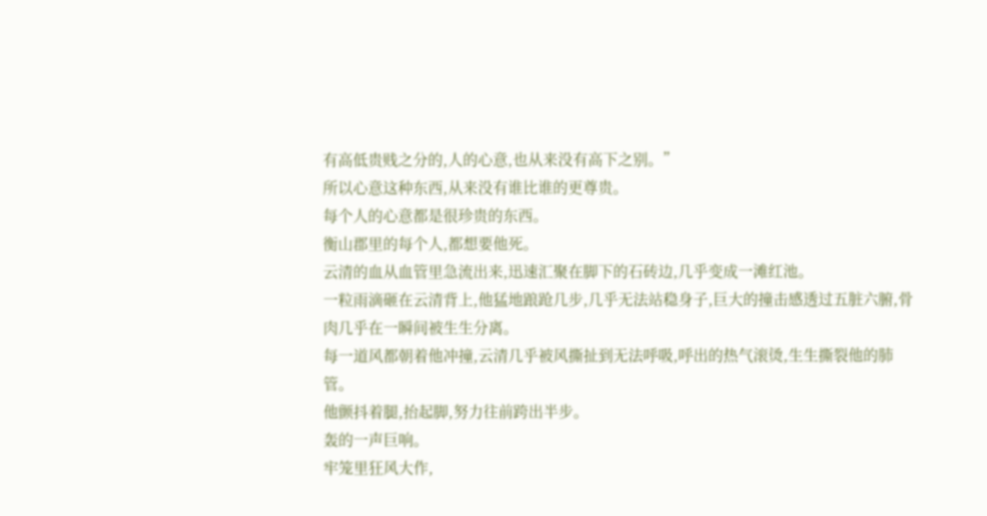有高低贵贱之分的,人的心意,也从来没有高下之别。”
所以心意这种东西,从来没有谁比谁的更尊贵。
每个人的心意都是很珍贵的东西。
衡山郡里的每个人,都想要他死。
云清的血从血管里急流出来,迅速汇聚在脚下的石砖边,几乎变成一滩红池。
一粒雨滴砸在云清背上,他猛地踉跄几步,几乎无法站稳身子,巨大的撞击感透过五脏六腑,骨肉几乎在一瞬间被生生分离。
每一道风都朝着他冲撞,云清几乎被风撕扯到无法呼吸,呼出的热气滚烫,生生撕裂他的肺管。
他颤抖着腿,抬起脚,努力往前跨出半步。
轰的一声巨响。
牢笼里狂风大作,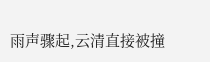雨声骤起,云清直接被撞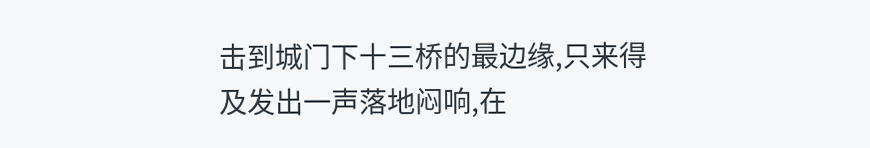击到城门下十三桥的最边缘,只来得及发出一声落地闷响,在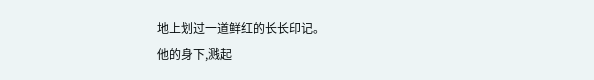地上划过一道鲜红的长长印记。
他的身下,溅起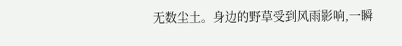无数尘土。身边的野草受到风雨影响,一瞬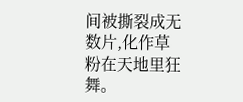间被撕裂成无数片,化作草粉在天地里狂舞。